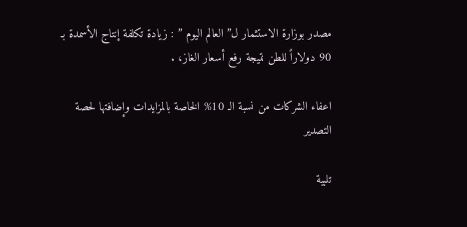مصدر بوزارة الاستثمار ل” العالم اليوم ” : زيادة تكلفة إنتاج الأسمدة بـ 90 دولاراً للطن نتيجة رفع أسعار الغاز، .

اعفاء الشركات من نسبة الـ 10% الخاصة بالمزايدات وإضافتها لحصة التصدير

تلبية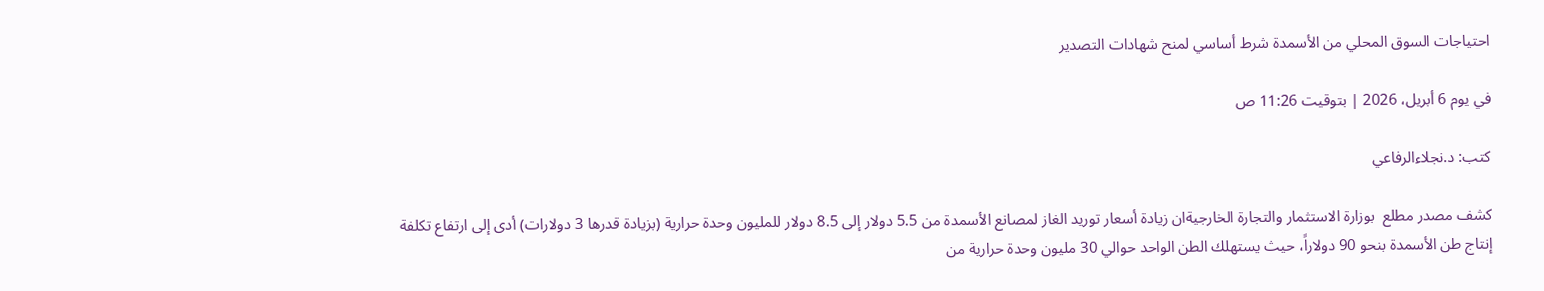احتياجات السوق المحلي من الأسمدة شرط أساسي لمنح شهادات التصدير

في يوم 6 أبريل، 2026 | بتوقيت 11:26 ص

كتب: د.نجلاءالرفاعي

كشف مصدر مطلع  بوزارة الاستثمار والتجارة الخارجيةان زيادة أسعار توريد الغاز لمصانع الأسمدة من 5.5 دولار إلى 8.5 دولار للمليون وحدة حرارية (بزيادة قدرها 3 دولارات) أدى إلى ارتفاع تكلفة إنتاج طن الأسمدة بنحو 90 دولاراً، حيث يستهلك الطن الواحد حوالي 30 مليون وحدة حرارية من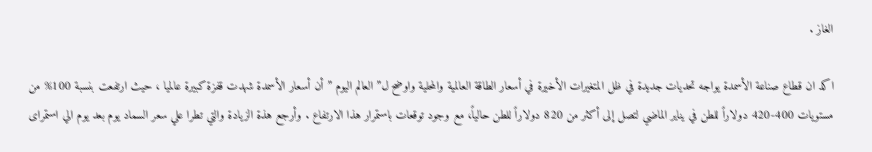الغاز .

اكد ان قطاع صناعة الأسمدة يواجه تحديات جديدة في ظل المتغيرات الأخيرة في أسعار الطاقة العالمية والمحلية واوضح ل” العالم اليوم ” أن أسعار الأسمدة شهدت قفزة كبيرة عالميا ، حيث ارتفعت بنسبة 100% من مستويات 400-420 دولاراً للطن في يناير الماضي لتصل إلى أكثر من 820 دولاراً للطن حالياً، مع وجود توقعات باستمرار هذا الارتفاع . وأرجع هذة الزيادة والتي تطرا علي سعر السماد يوم بعد يوم الي استمراى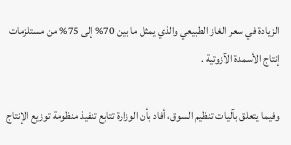الزيادة في سعر الغاز الطبيعي والذي يمثل ما بين 70% إلى 75% من مستلزمات إنتاج الأسمدة الآزوتية .

وفيما يتعلق بآليات تنظيم السوق، أفاد بأن الوزارة تتابع تنفيذ منظومة توزيع الإنتاج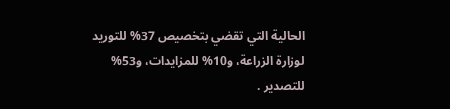الحالية التي تقضي بتخصيص 37% للتوريد لوزارة الزراعة، و10% للمزايدات، و53% للتصدير .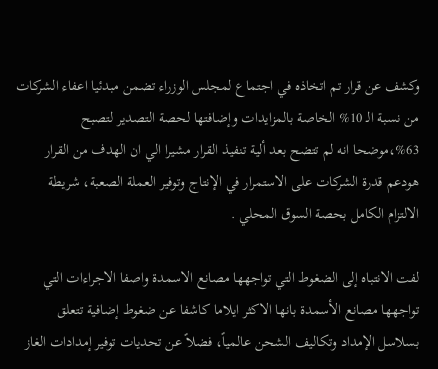وكشف عن قرار تم اتخاذه في اجتماع لمجلس الوزراء تضمن مبدئيا اعفاء الشركات من نسبة الـ 10% الخاصة بالمزايدات وإضافتها لحصة التصدير لتصبح 63%،موضحا انه لم تتضح بعد ألية تنفيذ القرار مشيرا الي ان الهدف من القرار هودعم قدرة الشركات على الاستمرار في الإنتاج وتوفير العملة الصعبة، شريطة الالتزام الكامل بحصة السوق المحلي .

لفت الانتباه إلى الضغوط التي تواجهها مصانع الاسمدة واصفا الاجراءات التي تواجهها مصانع الأسمدة بانها الاكثر ايلاما كاشفا عن ضغوط إضافية تتعلق بسلاسل الإمداد وتكاليف الشحن عالمياً، فضلاً عن تحديات توفير إمدادات الغاز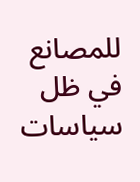للمصانع في ظل سياسات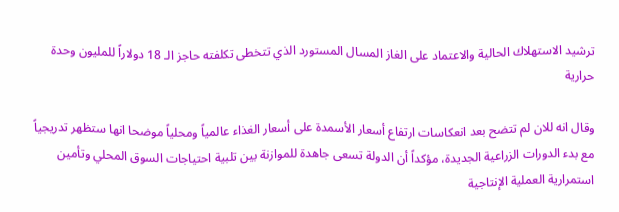ترشيد الاستهلاك الحالية والاعتماد على الغاز المسال المستورد الذي تتخطى تكلفته حاجز الـ 18 دولاراً للمليون وحدة حرارية

وقال انه للان لم تتضح بعد انعكاسات ارتفاع أسعار الأسمدة على أسعار الغذاء عالمياً ومحلياً موضحا انها ستظهر تدريجياً مع بدء الدورات الزراعية الجديدة، مؤكداً أن الدولة تسعى جاهدة للموازنة بين تلبية احتياجات السوق المحلي وتأمين استمرارية العملية الإنتاجية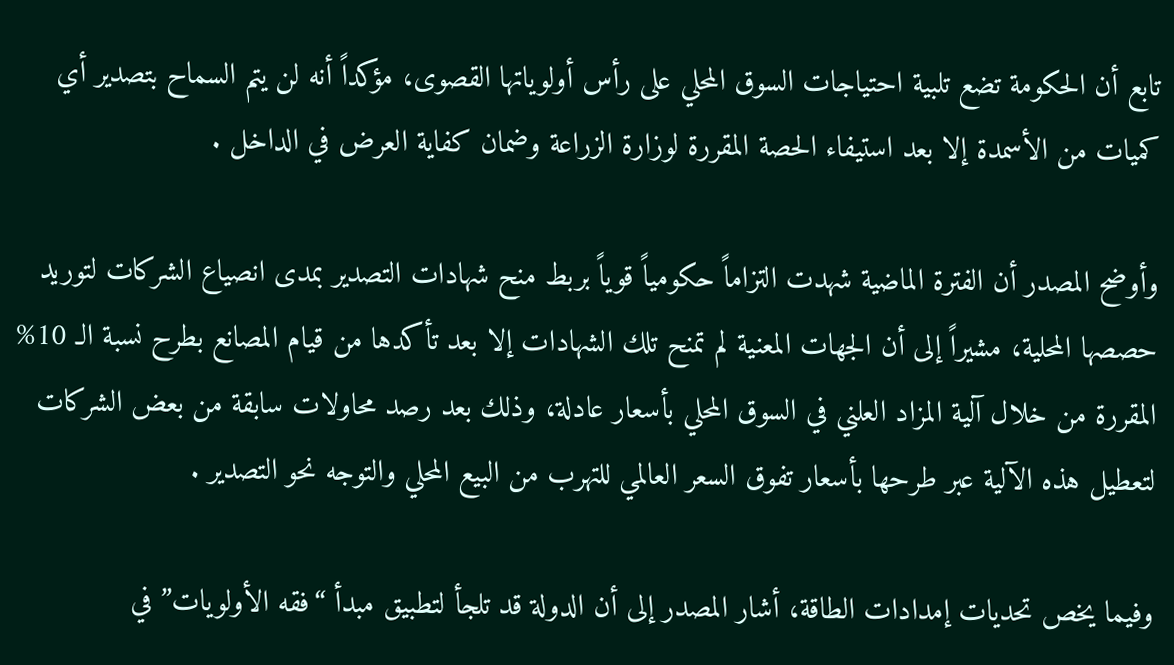تابع أن الحكومة تضع تلبية احتياجات السوق المحلي على رأس أولوياتها القصوى، مؤكداً أنه لن يتم السماح بتصدير أي كميات من الأسمدة إلا بعد استيفاء الحصة المقررة لوزارة الزراعة وضمان كفاية العرض في الداخل .

وأوضح المصدر أن الفترة الماضية شهدت التزاماً حكومياً قوياً بربط منح شهادات التصدير بمدى انصياع الشركات لتوريد حصصها المحلية، مشيراً إلى أن الجهات المعنية لم تمنح تلك الشهادات إلا بعد تأكدها من قيام المصانع بطرح نسبة الـ 10% المقررة من خلال آلية المزاد العلني في السوق المحلي بأسعار عادلة، وذلك بعد رصد محاولات سابقة من بعض الشركات لتعطيل هذه الآلية عبر طرحها بأسعار تفوق السعر العالمي للتهرب من البيع المحلي والتوجه نحو التصدير .

وفيما يخص تحديات إمدادات الطاقة، أشار المصدر إلى أن الدولة قد تلجأ لتطبيق مبدأ “فقه الأولويات” في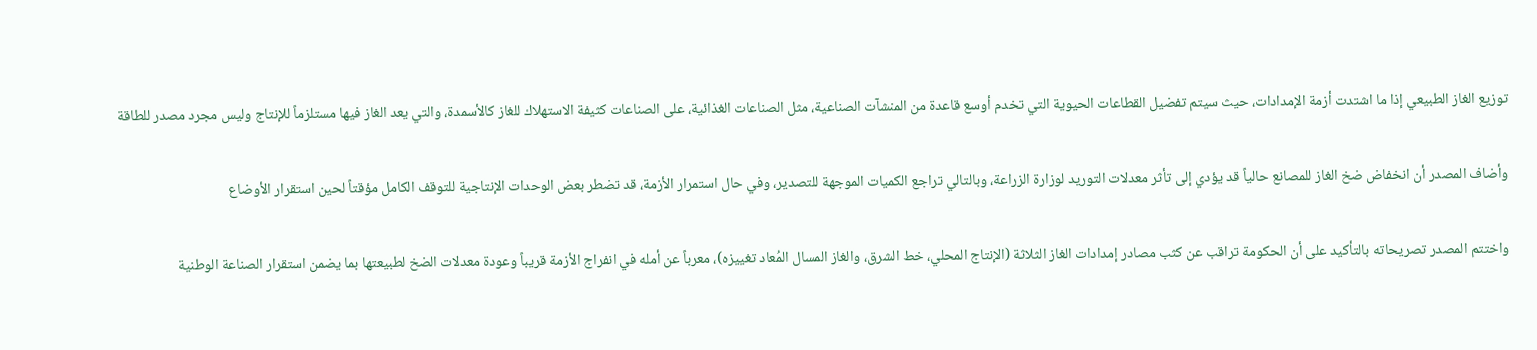توزيع الغاز الطبيعي إذا ما اشتدت أزمة الإمدادات، حيث سيتم تفضيل القطاعات الحيوية التي تخدم أوسع قاعدة من المنشآت الصناعية، مثل الصناعات الغذائية، على الصناعات كثيفة الاستهلاك للغاز كالأسمدة، والتي يعد الغاز فيها مستلزماً للإنتاج وليس مجرد مصدر للطاقة

وأضاف المصدر أن انخفاض ضخ الغاز للمصانع حالياً قد يؤدي إلى تأثر معدلات التوريد لوزارة الزراعة، وبالتالي تراجع الكميات الموجهة للتصدير، وفي حال استمرار الأزمة، قد تضطر بعض الوحدات الإنتاجية للتوقف الكامل مؤقتاً لحين استقرار الأوضاع

واختتم المصدر تصريحاته بالتأكيد على أن الحكومة تراقب عن كثب مصادر إمدادات الغاز الثلاثة (الإنتاج المحلي، خط الشرق، والغاز المسال المُعاد تغييزه)، معرباً عن أمله في انفراج الأزمة قريباً وعودة معدلات الضخ لطبيعتها بما يضمن استقرار الصناعة الوطنية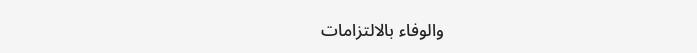والوفاء بالالتزامات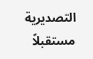التصديرية مستقبلاً